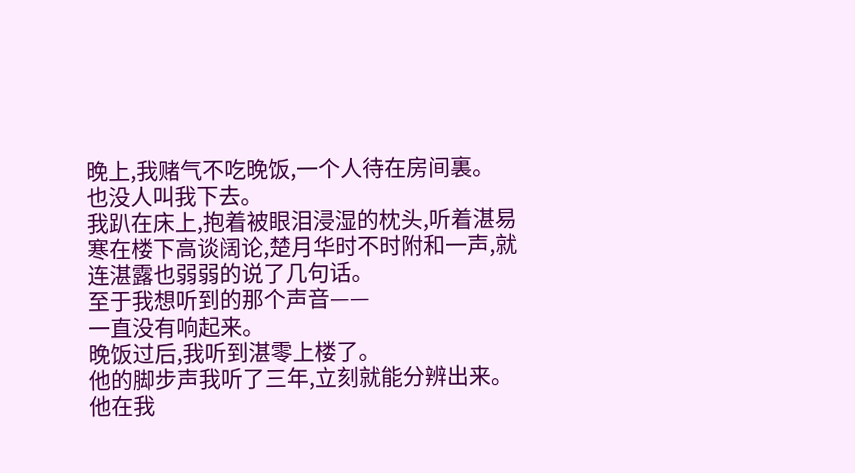晚上,我赌气不吃晚饭,一个人待在房间裏。
也没人叫我下去。
我趴在床上,抱着被眼泪浸湿的枕头,听着湛易寒在楼下高谈阔论,楚月华时不时附和一声,就连湛露也弱弱的说了几句话。
至于我想听到的那个声音——
一直没有响起来。
晚饭过后,我听到湛零上楼了。
他的脚步声我听了三年,立刻就能分辨出来。
他在我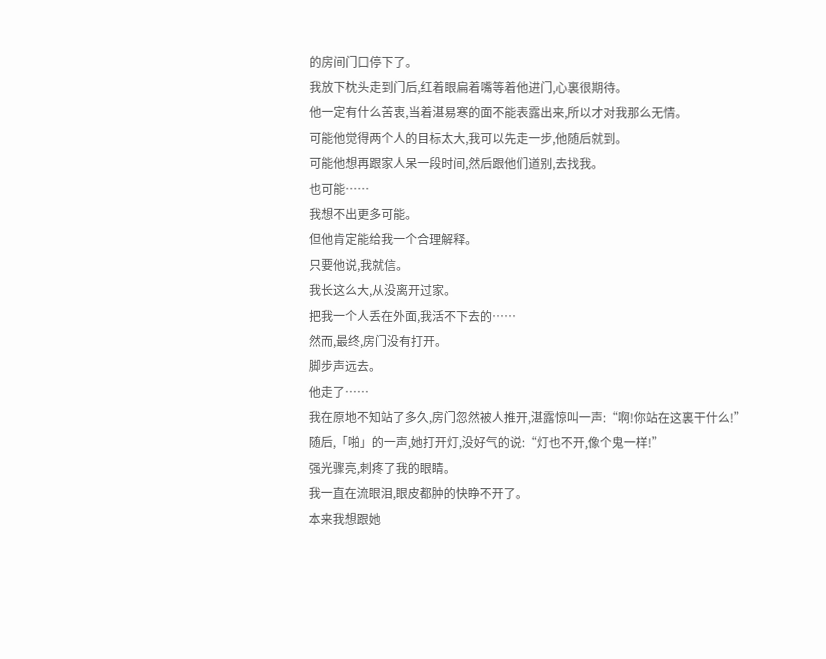的房间门口停下了。
我放下枕头走到门后,红着眼扁着嘴等着他进门,心裏很期待。
他一定有什么苦衷,当着湛易寒的面不能表露出来,所以才对我那么无情。
可能他觉得两个人的目标太大,我可以先走一步,他随后就到。
可能他想再跟家人呆一段时间,然后跟他们道别,去找我。
也可能……
我想不出更多可能。
但他肯定能给我一个合理解释。
只要他说,我就信。
我长这么大,从没离开过家。
把我一个人丢在外面,我活不下去的……
然而,最终,房门没有打开。
脚步声远去。
他走了……
我在原地不知站了多久,房门忽然被人推开,湛露惊叫一声:“啊!你站在这裏干什么!”
随后,「啪」的一声,她打开灯,没好气的说:“灯也不开,像个鬼一样!”
强光骤亮,刺疼了我的眼睛。
我一直在流眼泪,眼皮都肿的快睁不开了。
本来我想跟她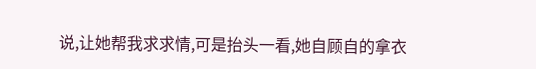说,让她帮我求求情,可是抬头一看,她自顾自的拿衣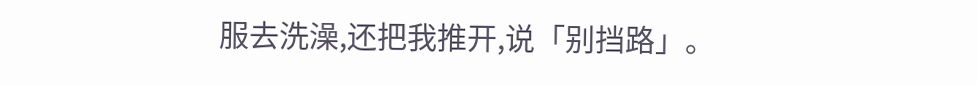服去洗澡,还把我推开,说「别挡路」。